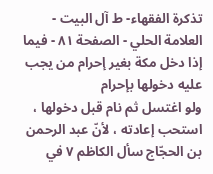تذكرة الفقهاء- ط آل البيت - العلامة الحلي - الصفحة ٨١ - فيما إذا دخل مكة بغير إحرام من يجب عليه دخولها بإحرام
ولو اغتسل ثم نام قبل دخولها ، استحب إعادته ، لأنّ عبد الرحمن بن الحجّاج سأل الكاظم ٧ في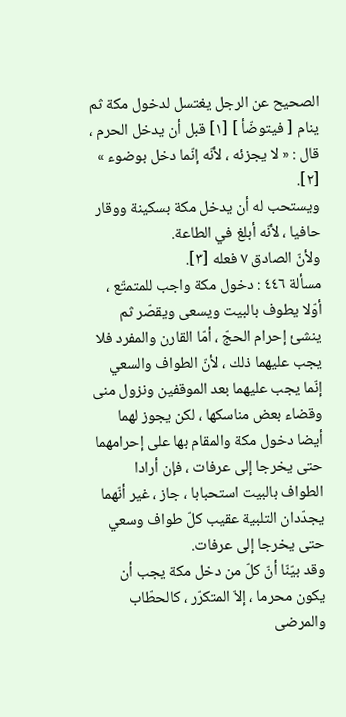الصحيح عن الرجل يغتسل لدخول مكة ثم ينام [ فيتوضّأ ] [١] قبل أن يدخل الحرم ، قال : « لا يجزئه ، لأنّه إنّما دخل بوضوء » [٢].
ويستحب له أن يدخل مكة بسكينة ووقار حافيا ، لأنّه أبلغ في الطاعة.
ولأنّ الصادق ٧ فعله [٣].
مسألة ٤٤٦ : دخول مكة واجب للمتمتّع ، أوّلا يطوف بالبيت ويسعى ويقصّر ثم ينشئ إحرام الحجّ ، أمّا القارن والمفرد فلا يجب عليهما ذلك ، لأنّ الطواف والسعي إنّما يجب عليهما بعد الموقفين ونزول منى وقضاء بعض مناسكها ، لكن يجوز لهما أيضا دخول مكة والمقام بها على إحرامهما حتى يخرجا إلى عرفات ، فإن أرادا الطواف بالبيت استحبابا ، جاز ، غير أنّهما يجدّدان التلبية عقيب كلّ طواف وسعي حتى يخرجا إلى عرفات.
وقد بيّنّا أنّ كلّ من دخل مكة يجب أن يكون محرما ، إلاّ المتكرّر ، كالحطّاب والمرضى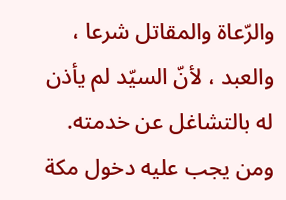والرّعاة والمقاتل شرعا ، والعبد ، لأنّ السيّد لم يأذن له بالتشاغل عن خدمته.
ومن يجب عليه دخول مكة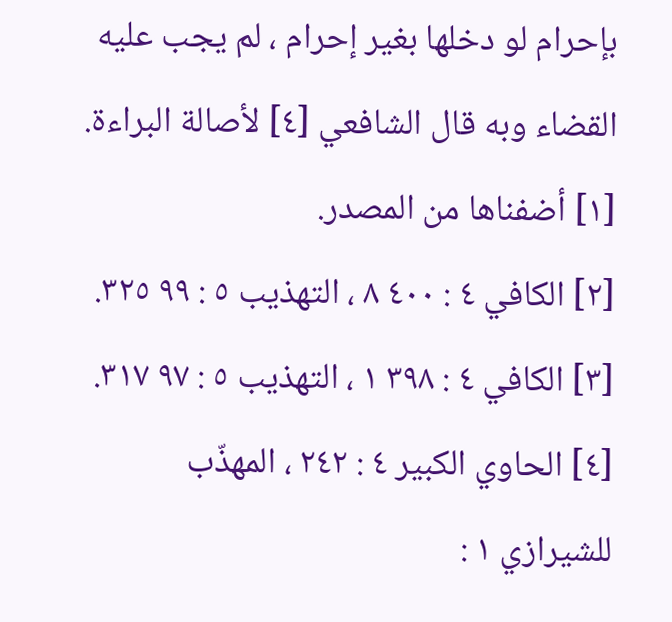بإحرام لو دخلها بغير إحرام ، لم يجب عليه القضاء وبه قال الشافعي [٤] لأصالة البراءة.
[١] أضفناها من المصدر.
[٢] الكافي ٤ : ٤٠٠ ٨ ، التهذيب ٥ : ٩٩ ٣٢٥.
[٣] الكافي ٤ : ٣٩٨ ١ ، التهذيب ٥ : ٩٧ ٣١٧.
[٤] الحاوي الكبير ٤ : ٢٤٢ ، المهذّب للشيرازي ١ :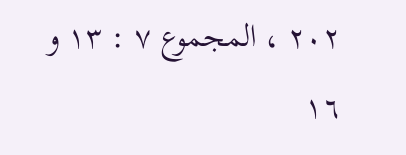٢٠٢ ، المجموع ٧ : ١٣ و ١٦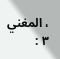، المغني ٣ :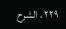٢٢٩ ، الشرح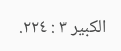الكبير ٣ : ٢٢٤.